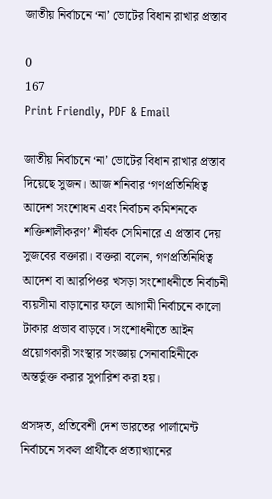জাতীয় নির্বাচনে ‘না’ ভোটের বিধান রাখার প্রস্তাব

0
167
Print Friendly, PDF & Email

জাতীয় নির্বাচনে ‘না’ ভোটের বিধান রাখার প্রস্তাব দিয়েছে সুজন। আজ শনিবার ‘গণপ্রতিনিধিত্ব আদেশ সংশোধন এবং নির্বাচন কমিশনকে শক্তিশালীকরণ’ শীর্ষক সেমিনারে এ প্রস্তাব দেয় সুজবের বক্তারা। বক্তরা বলেন, গণপ্রতিনিধিত্ব আদেশ বা আরপিওর খসড়া সংশোধনীতে নির্বাচনী ব্যয়সীমা বাড়ানোর ফলে আগামী নির্বাচনে কালো টাকার প্রভাব বাড়বে। সংশোধনীতে আইন প্রয়োগকারী সংস্থার সংজ্ঞায় সেনাবাহিনীকে অন্তর্ভুক্ত করার সুপারিশ করা হয়।

প্রসঙ্গত, প্রতিবেশী দেশ ভারতের পার্লামেন্ট নির্বাচনে সকল প্রার্থীকে প্রত্যাখ্যানের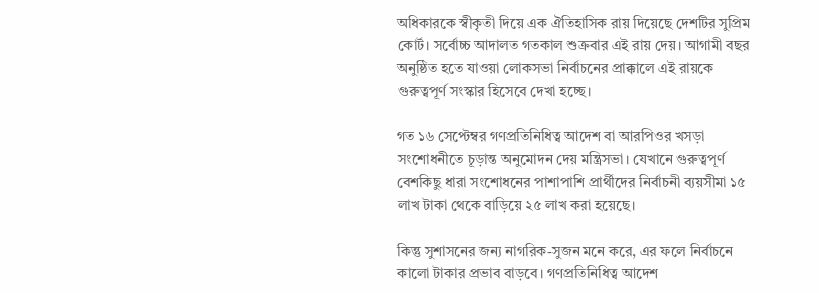অধিকারকে স্বীকৃতী দিয়ে এক ঐতিহাসিক রায় দিয়েছে দেশটির সুপ্রিম কোর্ট। সর্বোচ্চ আদালত গতকাল শুক্রবার এই রায় দেয়। আগামী বছর অনুষ্ঠিত হতে যাওয়া লোকসভা নির্বাচনের প্রাক্কালে এই রায়কে গুরুত্বপূর্ণ সংস্কার হিসেবে দেখা হচ্ছে।

গত ১৬ সেপ্টেম্বর গণপ্রতিনিধিত্ব আদেশ বা আরপিওর খসড়া সংশোধনীতে চূড়ান্ত অনুমোদন দেয় মন্ত্রিসভা। যেখানে গুরুত্বপূর্ণ বেশকিছু ধারা সংশোধনের পাশাপাশি প্রার্থীদের নির্বাচনী ব্যয়সীমা ১৫ লাখ টাকা থেকে বাড়িয়ে ২৫ লাখ করা হয়েছে।

কিন্তু সুশাসনের জন্য নাগরিক-সুজন মনে করে, এর ফলে নির্বাচনে কালো টাকার প্রভাব বাড়বে। গণপ্রতিনিধিত্ব আদেশ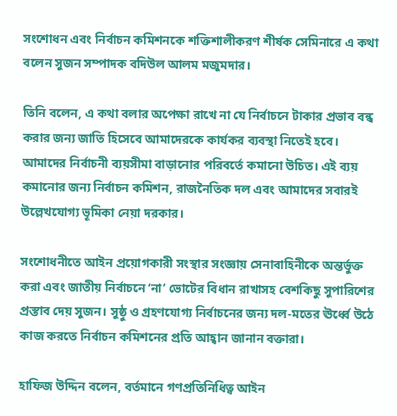সংশোধন এবং নির্বাচন কমিশনকে শক্তিশালীকরণ শীর্ষক সেমিনারে এ কথা বলেন সুজন সম্পাদক বদিউল আলম মজুমদার।

তিনি বলেন, এ কথা বলার অপেক্ষা রাখে না যে নির্বাচনে টাকার প্রভাব বন্ধ করার জন্য জাতি হিসেবে আমাদেরকে কার্যকর ব্যবস্থা নিতেই হবে। আমাদের নির্বাচনী ব্যয়সীমা বাড়ানোর পরিবর্তে কমানো উচিত। এই ব্যয় কমানোর জন্য নির্বাচন কমিশন, রাজনৈতিক দল এবং আমাদের সবারই উল্লেখযোগ্য ভূমিকা নেয়া দরকার।

সংশোধনীতে আইন প্রয়োগকারী সংস্থার সংজ্ঞায় সেনাবাহিনীকে অন্তর্ভুক্ত করা এবং জাতীয় নির্বাচনে ‘না’ ভোটের বিধান রাখাসহ বেশকিছু সুপারিশের প্রস্তাব দেয় সুজন। সুষ্ঠু ও গ্রহণযোগ্য নির্বাচনের জন্য দল-মতের ঊর্ধ্বে উঠে কাজ করতে নির্বাচন কমিশনের প্রতি আহ্বান জানান বক্তারা।

হাফিজ উদ্দিন বলেন, বর্তমানে গণপ্রতিনিধিত্ব আইন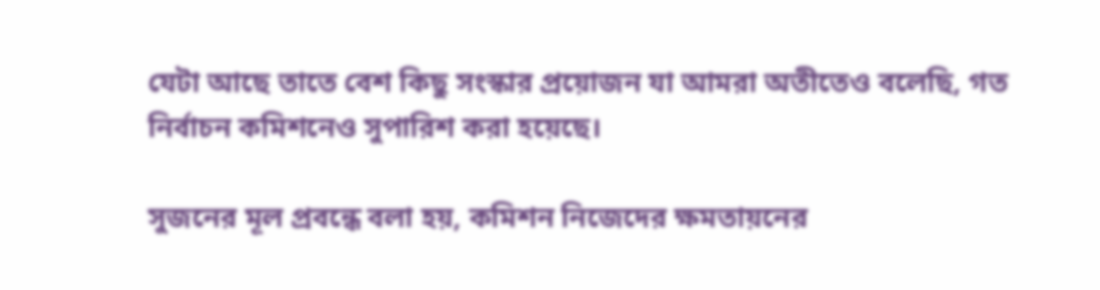যেটা আছে তাতে বেশ কিছু সংস্কার প্রয়োজন যা আমরা অতীতেও বলেছি, গত নির্বাচন কমিশনেও সুপারিশ করা হয়েছে।

সুজনের মূল প্রবন্ধে বলা হয়, কমিশন নিজেদের ক্ষমতায়নের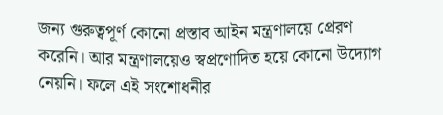জন্য গুরুত্বপূর্ণ কোনো প্রস্তাব আইন মন্ত্রণালয়ে প্রেরণ করেনি। আর মন্ত্রণালয়েও স্বপ্রণোদিত হয়ে কোনো উদ্যোগ নেয়নি। ফলে এই সংশোধনীর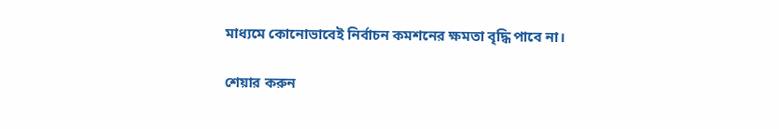মাধ্যমে কোনোভাবেই নির্বাচন কমশনের ক্ষমতা বৃদ্ধি পাবে না।

শেয়ার করুন